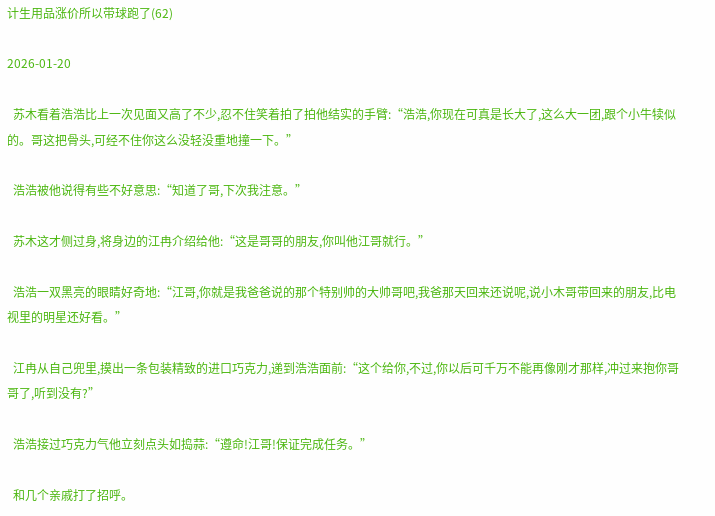计生用品涨价所以带球跑了(62)

2026-01-20

  苏木看着浩浩比上一次见面又高了不少,忍不住笑着拍了拍他结实的手臂:“浩浩,你现在可真是长大了,这么大一团,跟个小牛犊似的。哥这把骨头,可经不住你这么没轻没重地撞一下。”

  浩浩被他说得有些不好意思:“知道了哥,下次我注意。”

  苏木这才侧过身,将身边的江冉介绍给他:“这是哥哥的朋友,你叫他江哥就行。”

  浩浩一双黑亮的眼睛好奇地:“江哥,你就是我爸爸说的那个特别帅的大帅哥吧,我爸那天回来还说呢,说小木哥带回来的朋友,比电视里的明星还好看。”

  江冉从自己兜里,摸出一条包装精致的进口巧克力,递到浩浩面前:“这个给你,不过,你以后可千万不能再像刚才那样,冲过来抱你哥哥了,听到没有?”

  浩浩接过巧克力气他立刻点头如捣蒜:“遵命!江哥!保证完成任务。”

  和几个亲戚打了招呼。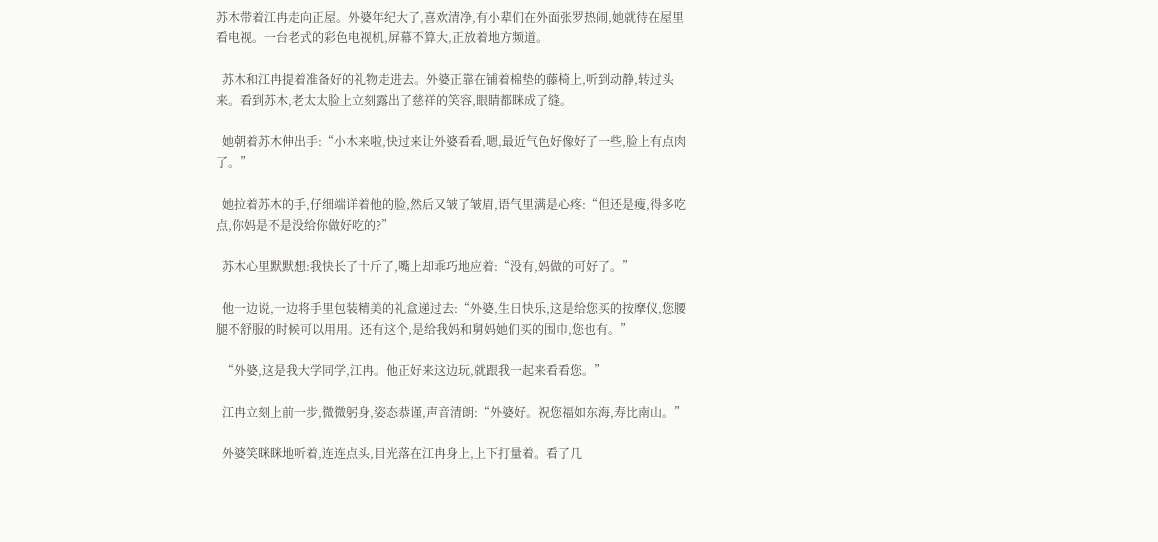苏木带着江冉走向正屋。外婆年纪大了,喜欢清净,有小辈们在外面张罗热闹,她就待在屋里看电视。一台老式的彩色电视机,屏幕不算大,正放着地方频道。

  苏木和江冉提着准备好的礼物走进去。外婆正靠在铺着棉垫的藤椅上,听到动静,转过头来。看到苏木,老太太脸上立刻露出了慈祥的笑容,眼睛都眯成了缝。

  她朝着苏木伸出手:“小木来啦,快过来让外婆看看,嗯,最近气色好像好了一些,脸上有点肉了。”

  她拉着苏木的手,仔细端详着他的脸,然后又皱了皱眉,语气里满是心疼:“但还是瘦,得多吃点,你妈是不是没给你做好吃的?”

  苏木心里默默想:我快长了十斤了,嘴上却乖巧地应着:“没有,妈做的可好了。”

  他一边说,一边将手里包装精美的礼盒递过去:“外婆,生日快乐,这是给您买的按摩仪,您腰腿不舒服的时候可以用用。还有这个,是给我妈和舅妈她们买的围巾,您也有。”

  “外婆,这是我大学同学,江冉。他正好来这边玩,就跟我一起来看看您。”

  江冉立刻上前一步,微微躬身,姿态恭谨,声音清朗:“外婆好。祝您福如东海,寿比南山。”

  外婆笑眯眯地听着,连连点头,目光落在江冉身上,上下打量着。看了几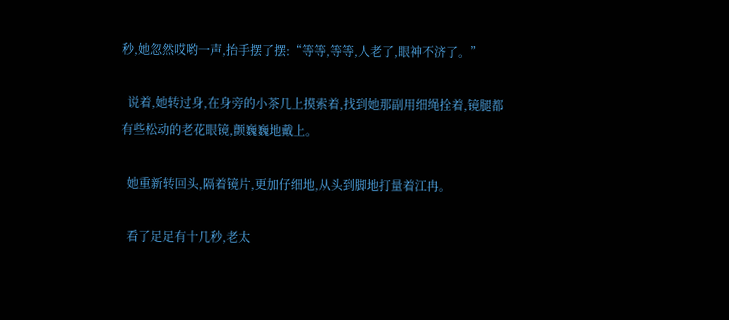秒,她忽然哎哟一声,抬手摆了摆:“等等,等等,人老了,眼神不济了。”

  说着,她转过身,在身旁的小茶几上摸索着,找到她那副用细绳拴着,镜腿都有些松动的老花眼镜,颤巍巍地戴上。

  她重新转回头,隔着镜片,更加仔细地,从头到脚地打量着江冉。

  看了足足有十几秒,老太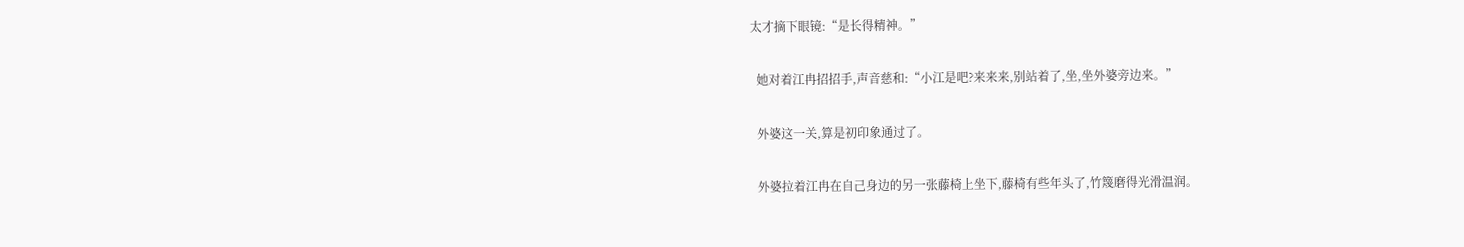太才摘下眼镜:“是长得精神。”

  她对着江冉招招手,声音慈和:“小江是吧?来来来,别站着了,坐,坐外婆旁边来。”

  外婆这一关,算是初印象通过了。

  外婆拉着江冉在自己身边的另一张藤椅上坐下,藤椅有些年头了,竹篾磨得光滑温润。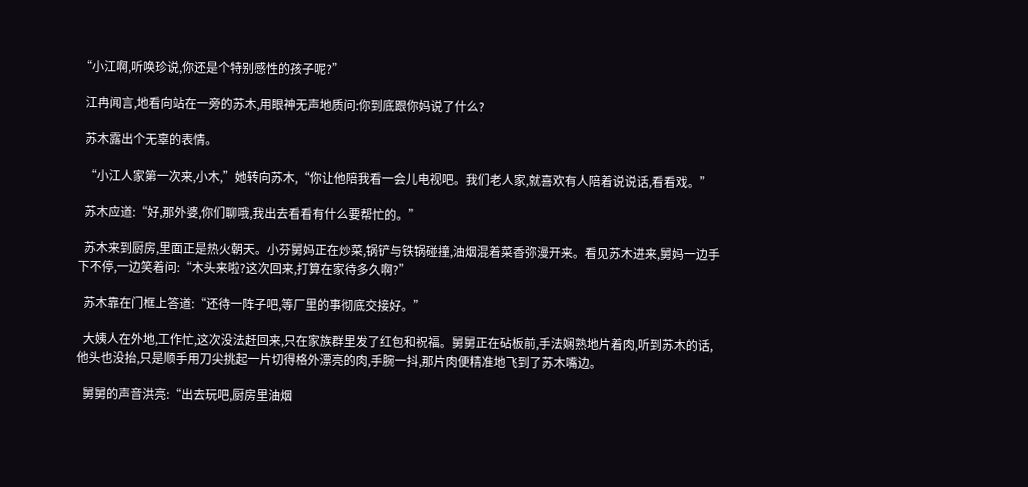“小江啊,听唤珍说,你还是个特别感性的孩子呢?”

  江冉闻言,地看向站在一旁的苏木,用眼神无声地质问:你到底跟你妈说了什么?

  苏木露出个无辜的表情。

  “小江人家第一次来,小木,”她转向苏木,“你让他陪我看一会儿电视吧。我们老人家,就喜欢有人陪着说说话,看看戏。”

  苏木应道:“好,那外婆,你们聊哦,我出去看看有什么要帮忙的。”

  苏木来到厨房,里面正是热火朝天。小芬舅妈正在炒菜,锅铲与铁锅碰撞,油烟混着菜香弥漫开来。看见苏木进来,舅妈一边手下不停,一边笑着问:“木头来啦?这次回来,打算在家待多久啊?”

  苏木靠在门框上答道:“还待一阵子吧,等厂里的事彻底交接好。”

  大姨人在外地,工作忙,这次没法赶回来,只在家族群里发了红包和祝福。舅舅正在砧板前,手法娴熟地片着肉,听到苏木的话,他头也没抬,只是顺手用刀尖挑起一片切得格外漂亮的肉,手腕一抖,那片肉便精准地飞到了苏木嘴边。

  舅舅的声音洪亮:“出去玩吧,厨房里油烟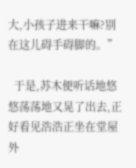大,小孩子进来干嘛?别在这儿碍手碍脚的。”

  于是,苏木便听话地悠悠荡荡地又晃了出去,正好看见浩浩正坐在堂屋外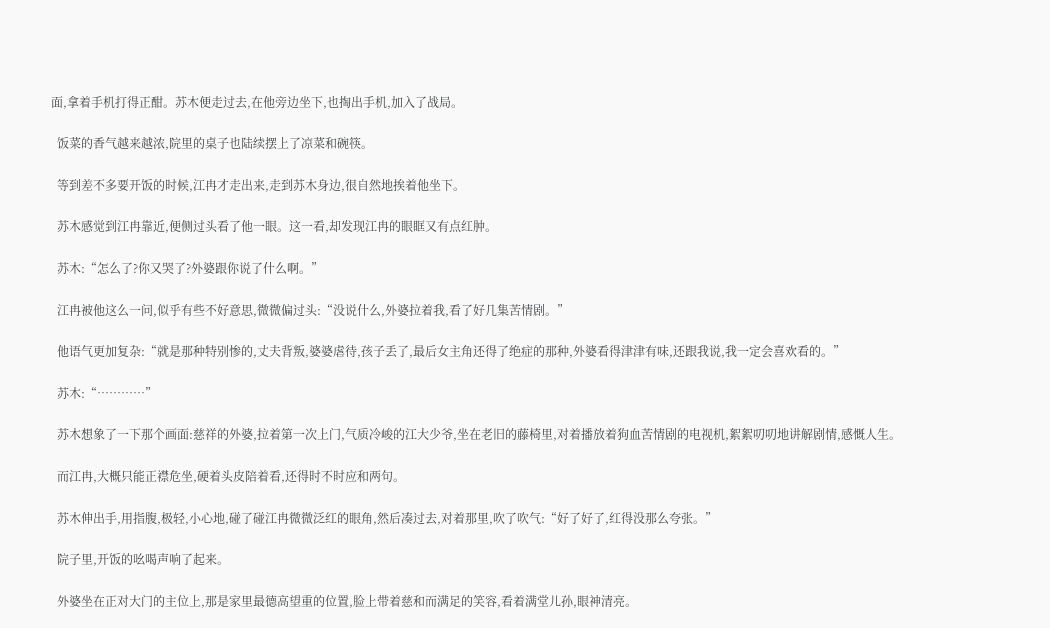面,拿着手机打得正酣。苏木便走过去,在他旁边坐下,也掏出手机,加入了战局。

  饭菜的香气越来越浓,院里的桌子也陆续摆上了凉菜和碗筷。

  等到差不多要开饭的时候,江冉才走出来,走到苏木身边,很自然地挨着他坐下。

  苏木感觉到江冉靠近,便侧过头看了他一眼。这一看,却发现江冉的眼眶又有点红肿。

  苏木:“怎么了?你又哭了?外婆跟你说了什么啊。”

  江冉被他这么一问,似乎有些不好意思,微微偏过头:“没说什么,外婆拉着我,看了好几集苦情剧。”

  他语气更加复杂:“就是那种特别惨的,丈夫背叛,婆婆虐待,孩子丢了,最后女主角还得了绝症的那种,外婆看得津津有味,还跟我说,我一定会喜欢看的。”

  苏木:“…………”

  苏木想象了一下那个画面:慈祥的外婆,拉着第一次上门,气质冷峻的江大少爷,坐在老旧的藤椅里,对着播放着狗血苦情剧的电视机,絮絮叨叨地讲解剧情,感慨人生。

  而江冉,大概只能正襟危坐,硬着头皮陪着看,还得时不时应和两句。

  苏木伸出手,用指腹,极轻,小心地,碰了碰江冉微微泛红的眼角,然后凑过去,对着那里,吹了吹气:“好了好了,红得没那么夸张。”

  院子里,开饭的吆喝声响了起来。

  外婆坐在正对大门的主位上,那是家里最德高望重的位置,脸上带着慈和而满足的笑容,看着满堂儿孙,眼神清亮。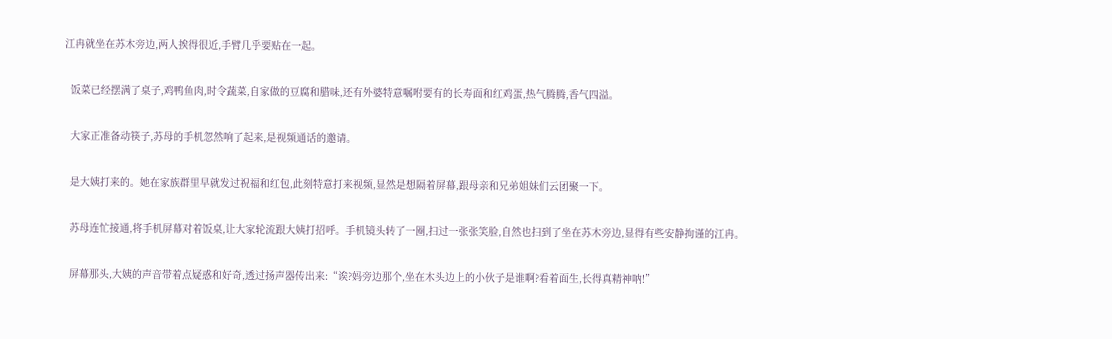江冉就坐在苏木旁边,两人挨得很近,手臂几乎要贴在一起。

  饭菜已经摆满了桌子,鸡鸭鱼肉,时令蔬菜,自家做的豆腐和腊味,还有外婆特意嘱咐要有的长寿面和红鸡蛋,热气腾腾,香气四溢。

  大家正准备动筷子,苏母的手机忽然响了起来,是视频通话的邀请。

  是大姨打来的。她在家族群里早就发过祝福和红包,此刻特意打来视频,显然是想隔着屏幕,跟母亲和兄弟姐妹们云团聚一下。

  苏母连忙接通,将手机屏幕对着饭桌,让大家轮流跟大姨打招呼。手机镜头转了一圈,扫过一张张笑脸,自然也扫到了坐在苏木旁边,显得有些安静拘谨的江冉。

  屏幕那头,大姨的声音带着点疑惑和好奇,透过扬声器传出来:“诶?妈旁边那个,坐在木头边上的小伙子是谁啊?看着面生,长得真精神呐!”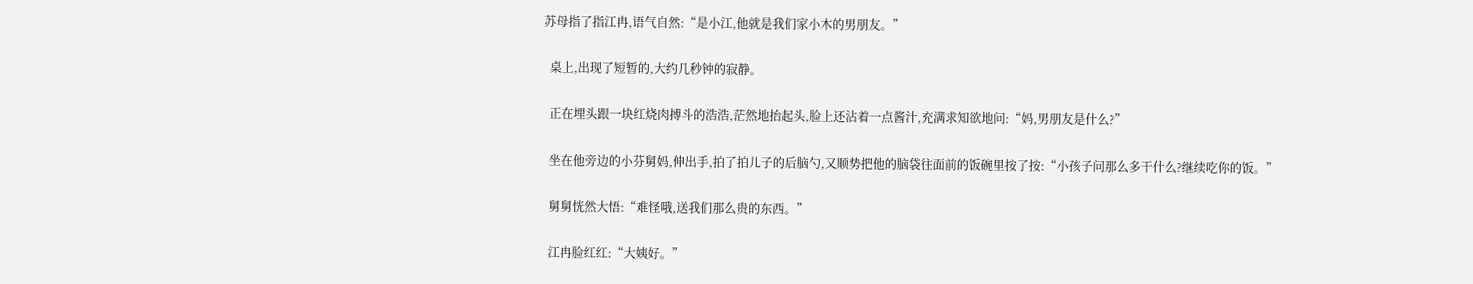苏母指了指江冉,语气自然:“是小江,他就是我们家小木的男朋友。”

  桌上,出现了短暂的,大约几秒钟的寂静。

  正在埋头跟一块红烧肉搏斗的浩浩,茫然地抬起头,脸上还沾着一点酱汁,充满求知欲地问:“妈,男朋友是什么?”

  坐在他旁边的小芬舅妈,伸出手,拍了拍儿子的后脑勺,又顺势把他的脑袋往面前的饭碗里按了按:“小孩子问那么多干什么?继续吃你的饭。”

  舅舅恍然大悟:“难怪哦,送我们那么贵的东西。”

  江冉脸红红:“大姨好。”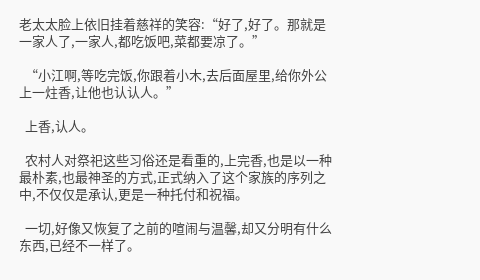老太太脸上依旧挂着慈祥的笑容:“好了,好了。那就是一家人了,一家人,都吃饭吧,菜都要凉了。”

  “小江啊,等吃完饭,你跟着小木,去后面屋里,给你外公上一炷香,让他也认认人。”

  上香,认人。

  农村人对祭祀这些习俗还是看重的,上完香,也是以一种最朴素,也最神圣的方式,正式纳入了这个家族的序列之中,不仅仅是承认,更是一种托付和祝福。

  一切,好像又恢复了之前的喧闹与温馨,却又分明有什么东西,已经不一样了。